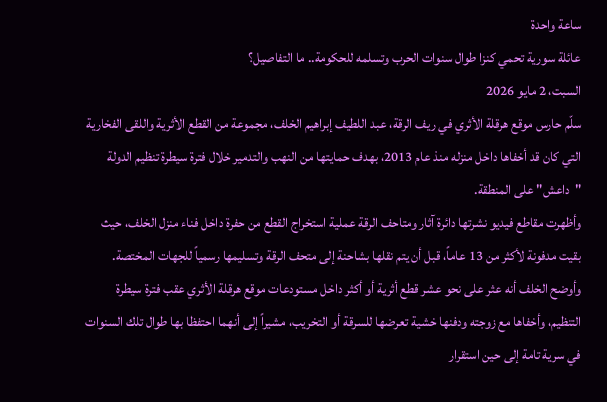ساعة واحدة
عائلة سورية تحمي كنزا طوال سنوات الحرب وتسلمه للحكومة.. ما التفاصيل؟
السبت، 2 مايو 2026
سلّم حارس موقع هرقلة الأثري في ريف الرقة، عبد اللطيف إبراهيم الخلف، مجموعة من القطع الأثرية واللقى الفخارية التي كان قد أخفاها داخل منزله منذ عام 2013، بهدف حمايتها من النهب والتدمير خلال فترة سيطرة تنظيم الدولة "داعش" على المنطقة.
وأظهرت مقاطع فيديو نشرتها دائرة آثار ومتاحف الرقة عملية استخراج القطع من حفرة داخل فناء منزل الخلف، حيث بقيت مدفونة لأكثر من 13 عاماً، قبل أن يتم نقلها بشاحنة إلى متحف الرقة وتسليمها رسمياً للجهات المختصة.
وأوضح الخلف أنه عثر على نحو عشر قطع أثرية أو أكثر داخل مستودعات موقع هرقلة الأثري عقب فترة سيطرة التنظيم، وأخفاها مع زوجته ودفنها خشية تعرضها للسرقة أو التخريب، مشيراً إلى أنهما احتفظا بها طوال تلك السنوات في سرية تامة إلى حين استقرار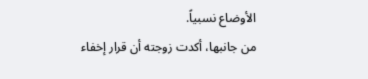الأوضاع نسبياً.
من جانبها، أكدت زوجته أن قرار إخفاء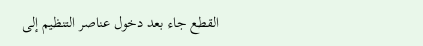القطع جاء بعد دخول عناصر التنظيم إلى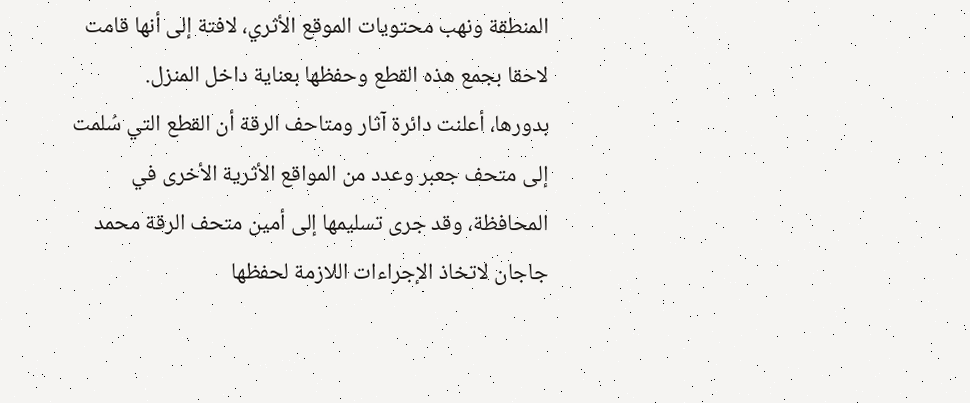المنطقة ونهب محتويات الموقع الأثري، لافتة إلى أنها قامت لاحقا بجمع هذه القطع وحفظها بعناية داخل المنزل.
بدورها، أعلنت دائرة آثار ومتاحف الرقة أن القطع التي سُلمت إلى متحف جعبر وعدد من المواقع الأثرية الأخرى في المحافظة، وقد جرى تسليمها إلى أمين متحف الرقة محمد جاجان لاتخاذ الإجراءات اللازمة لحفظها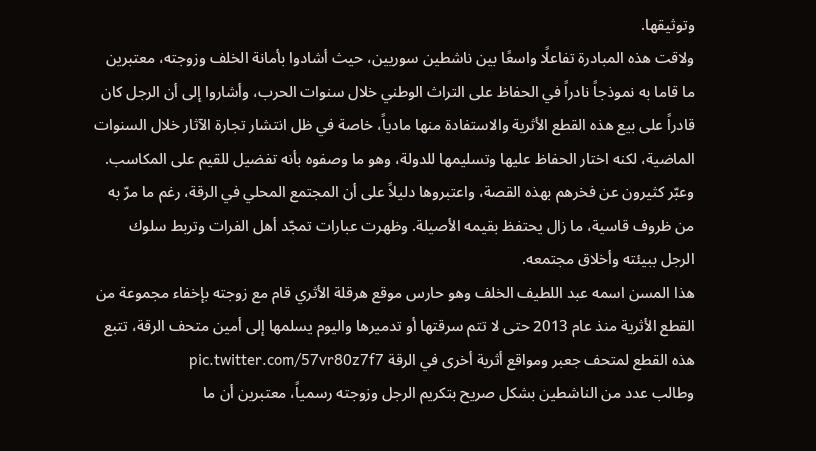وتوثيقها.
ولاقت هذه المبادرة تفاعلًا واسعًا بين ناشطين سوريين، حيث أشادوا بأمانة الخلف وزوجته، معتبرين ما قاما به نموذجاً نادراً في الحفاظ على التراث الوطني خلال سنوات الحرب، وأشاروا إلى أن الرجل كان قادراً على بيع هذه القطع الأثرية والاستفادة منها مادياً، خاصة في ظل انتشار تجارة الآثار خلال السنوات الماضية، لكنه اختار الحفاظ عليها وتسليمها للدولة، وهو ما وصفوه بأنه تفضيل للقيم على المكاسب.
وعبّر كثيرون عن فخرهم بهذه القصة، واعتبروها دليلاً على أن المجتمع المحلي في الرقة، رغم ما مرّ به من ظروف قاسية، ما زال يحتفظ بقيمه الأصيلة. وظهرت عبارات تمجّد أهل الفرات وتربط سلوك الرجل ببيئته وأخلاق مجتمعه.
هذا المسن اسمه عبد اللطيف الخلف وهو حارس موقع هرقلة الأثري قام مع زوجته بإخفاء مجموعة من القطع الأثرية منذ عام 2013 حتى لا تتم سرقتها أو تدميرها واليوم يسلمها إلى أمين متحف الرقة، تتبع هذه القطع لمتحف جعبر ومواقع أثرية أخرى في الرقة pic.twitter.com/57vr80z7f7
وطالب عدد من الناشطين بشكل صريح بتكريم الرجل وزوجته رسمياً، معتبرين أن ما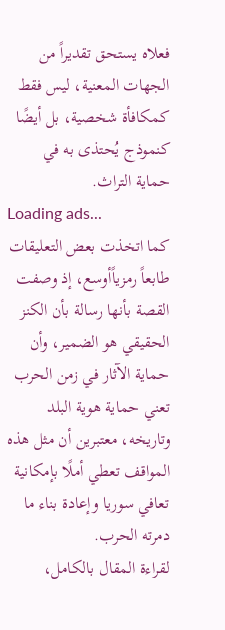فعلاه يستحق تقديراً من الجهات المعنية، ليس فقط كمكافأة شخصية، بل أيضًا كنموذج يُحتذى به في حماية التراث.
Loading ads...
كما اتخذت بعض التعليقات طابعاً رمزياًأوسع، إذ وصفت القصة بأنها رسالة بأن الكنز الحقيقي هو الضمير، وأن حماية الآثار في زمن الحرب تعني حماية هوية البلد وتاريخه، معتبرين أن مثل هذه المواقف تعطي أملًا بإمكانية تعافي سوريا وإعادة بناء ما دمرته الحرب.
لقراءة المقال بالكامل،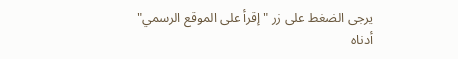يرجى الضغط على زر "إقرأ على الموقع الرسمي" أدناه